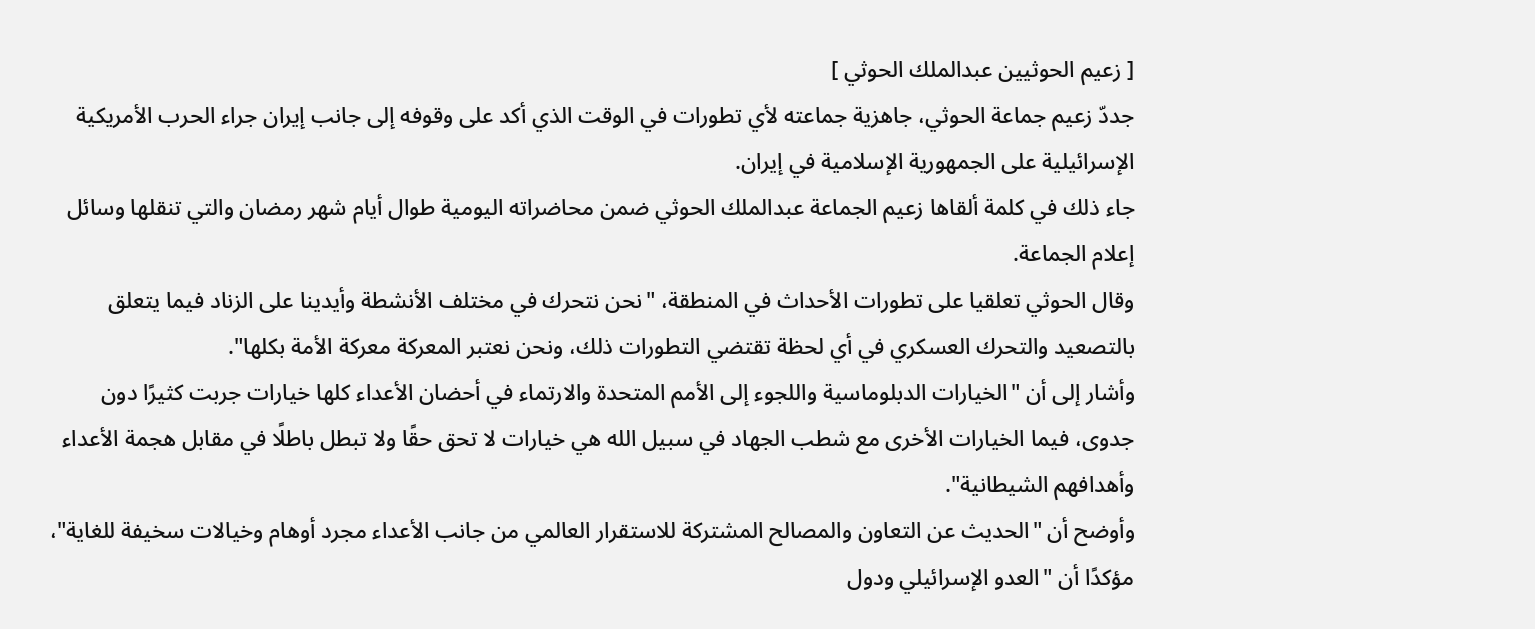[ زعيم الحوثيين عبدالملك الحوثي ]
جددّ زعيم جماعة الحوثي، جاهزية جماعته لأي تطورات في الوقت الذي أكد على وقوفه إلى جانب إيران جراء الحرب الأمريكية الإسرائيلية على الجمهورية الإسلامية في إيران.
جاء ذلك في كلمة ألقاها زعيم الجماعة عبدالملك الحوثي ضمن محاضراته اليومية طوال أيام شهر رمضان والتي تنقلها وسائل إعلام الجماعة.
وقال الحوثي تعلقيا على تطورات الأحداث في المنطقة، "نحن نتحرك في مختلف الأنشطة وأيدينا على الزناد فيما يتعلق بالتصعيد والتحرك العسكري في أي لحظة تقتضي التطورات ذلك، ونحن نعتبر المعركة معركة الأمة بكلها".
وأشار إلى أن "الخيارات الدبلوماسية واللجوء إلى الأمم المتحدة والارتماء في أحضان الأعداء كلها خيارات جربت كثيرًا دون جدوى، فيما الخيارات الأخرى مع شطب الجهاد في سبيل الله هي خيارات لا تحق حقًا ولا تبطل باطلًا في مقابل هجمة الأعداء وأهدافهم الشيطانية".
وأوضح أن "الحديث عن التعاون والمصالح المشتركة للاستقرار العالمي من جانب الأعداء مجرد أوهام وخيالات سخيفة للغاية"، مؤكدًا أن "العدو الإسرائيلي ودول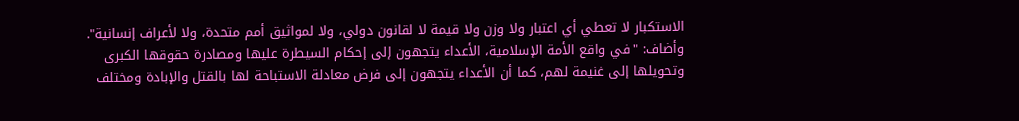الاستكبار لا تعطي أي اعتبار ولا وزن ولا قيمة لا لقانون دولي، ولا لمواثيق أمم متحدة، ولا لأعراف إنسانية".
وأضاف: "في واقع الأمة الإسلامية، الأعداء يتجهون إلى إحكام السيطرة عليها ومصادرة حقوقها الكبرى وتحويلها إلى غنيمة لهم، كما أن الأعداء يتجهون إلى فرض معادلة الاستباحة لها بالقتل والإبادة ومختلف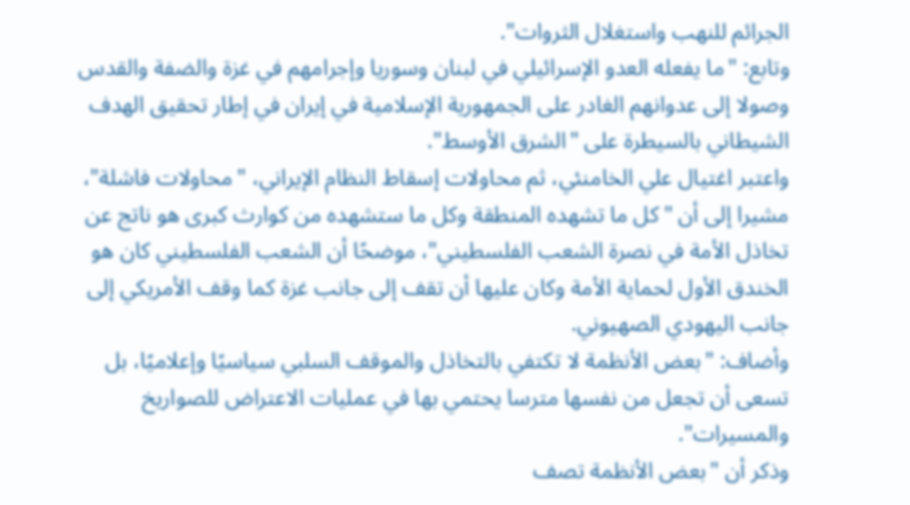الجرائم للنهب واستغلال الثروات".
وتابع: "ما يفعله العدو الإسرائيلي في لبنان وسوريا وإجرامهم في غزة والضفة والقدس وصولا إلى عدوانهم الغادر على الجمهورية الإسلامية في إيران في إطار تحقيق الهدف الشيطاني بالسيطرة على "الشرق الأوسط".
واعتبر اغتيال علي الخامنئي، ثم محاولات إسقاط النظام الإيراني، "محاولات فاشلة"، مشيرا إلى أن "كل ما تشهده المنطقة وكل ما ستشهده من كوارث كبرى هو ناتج عن تخاذل الأمة في نصرة الشعب الفلسطيني"، موضحًا أن الشعب الفلسطيني كان هو الخندق الأول لحماية الأمة وكان عليها أن تقف إلى جانب غزة كما وقف الأمريكي إلى جانب اليهودي الصهيوني.
وأضاف: "بعض الأنظمة لا تكتفي بالتخاذل والموقف السلبي سياسيًا وإعلاميًا، بل تسعى أن تجعل من نفسها مترسا يحتمي بها في عمليات الاعتراض للصواريخ والمسيرات".
وذكر أن "بعض الأنظمة تصف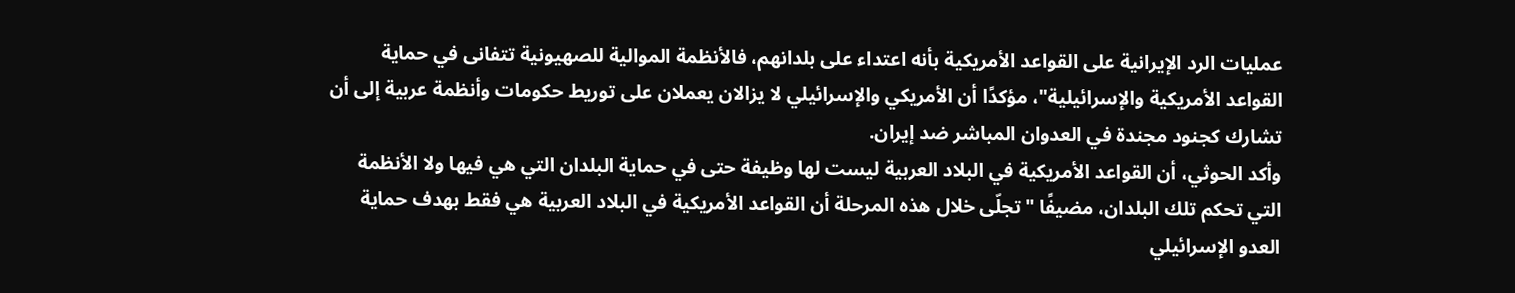عمليات الرد الإيرانية على القواعد الأمريكية بأنه اعتداء على بلدانهم، فالأنظمة الموالية للصهيونية تتفانى في حماية القواعد الأمريكية والإسرائيلية"، مؤكدًا أن الأمريكي والإسرائيلي لا يزالان يعملان على توريط حكومات وأنظمة عربية إلى أن تشارك كجنود مجندة في العدوان المباشر ضد إيران.
وأكد الحوثي، أن القواعد الأمريكية في البلاد العربية ليست لها وظيفة حتى في حماية البلدان التي هي فيها ولا الأنظمة التي تحكم تلك البلدان، مضيفًا " تجلّى خلال هذه المرحلة أن القواعد الأمريكية في البلاد العربية هي فقط بهدف حماية العدو الإسرائيلي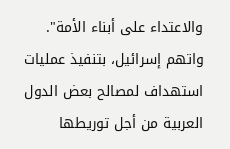والاعتداء على أبناء الأمة".
واتهم إسرائيل، بتنفيذ عمليات استهداف لمصالح بعض الدول العربية من أجل توريطها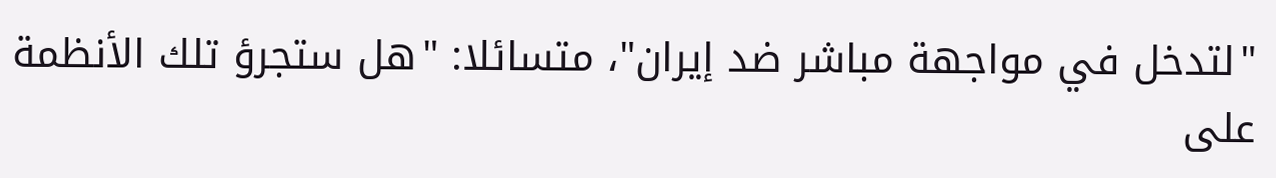"لتدخل في مواجهة مباشر ضد إيران"، متسائلا: "هل ستجرؤ تلك الأنظمة على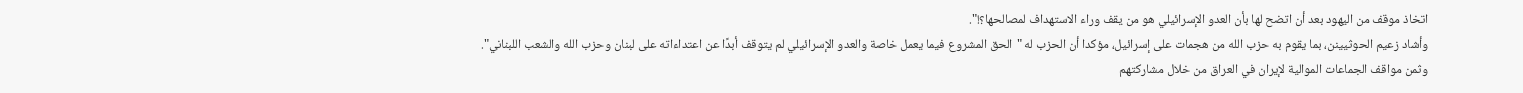اتخاذ موقف من اليهود بعد أن اتضح لها بأن العدو الإسرائيلي هو من يقف وراء الاستهداف لمصالحها؟!".
وأشاد زعيم الحوثيينن، بما يقوم به حزب الله من هجمات على إسرائيل، مؤكدا أن الحزب له "الحق المشروع فيما يعمل خاصة والعدو الإسرائيلي لم يتوقف أبدًا عن اعتداءاته على لبنان وحزب الله والشعب اللبناني".
وثمن مواقف الجماعات الموالية لإيران في العراق من خلال مشاركتهم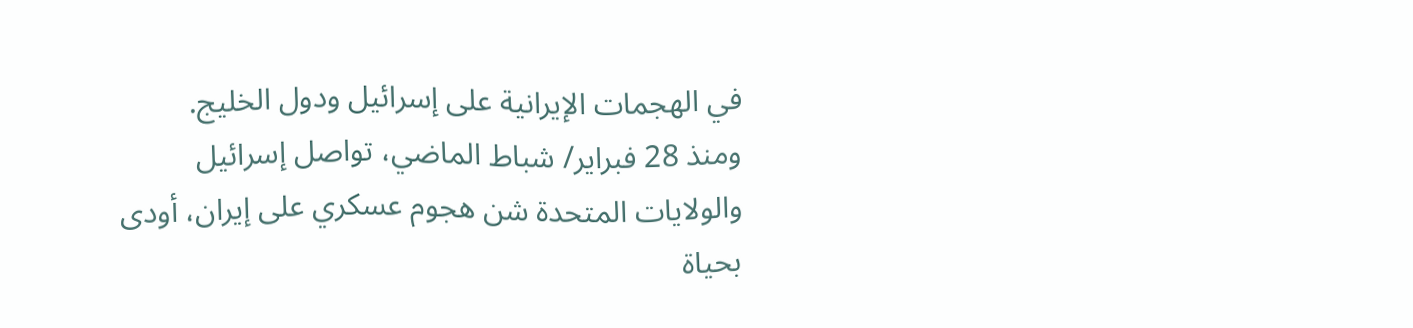في الهجمات الإيرانية على إسرائيل ودول الخليج.
ومنذ 28 فبراير/ شباط الماضي، تواصل إسرائيل والولايات المتحدة شن هجوم عسكري على إيران، أودى بحياة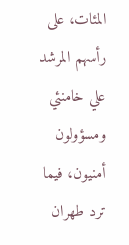المئات، على رأسهم المرشد علي خامنئي ومسؤولون أمنيون، فيما ترد طهران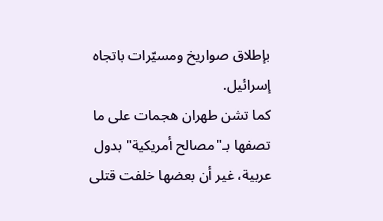بإطلاق صواريخ ومسيّرات باتجاه إسرائيل.
كما تشن طهران هجمات على ما تصفها بـ"مصالح أمريكية" بدول عربية، غير أن بعضها خلفت قتلى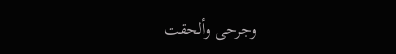وجرحى وألحقت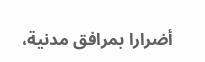أضرارا بمرافق مدنية،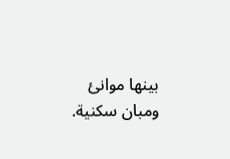بينها موانئ ومبان سكنية.